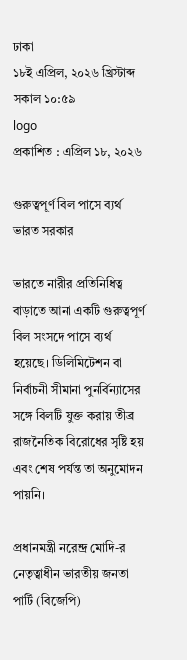ঢাকা
১৮ই এপ্রিল, ২০২৬ খ্রিস্টাব্দ
সকাল ১০:৫৯
logo
প্রকাশিত : এপ্রিল ১৮, ২০২৬

গুরুত্বপূর্ণ বিল পাসে ব্যর্থ ভারত সরকার

ভারতে নারীর প্রতিনিধিত্ব বাড়াতে আনা একটি গুরুত্বপূর্ণ বিল সংসদে পাসে ব্যর্থ হয়েছে। ডিলিমিটেশন বা নির্বাচনী সীমানা পুনর্বিন্যাসের সঙ্গে বিলটি যুক্ত করায় তীব্র রাজনৈতিক বিরোধের সৃষ্টি হয় এবং শেষ পর্যন্ত তা অনুমোদন পায়নি।

প্রধানমন্ত্রী নরেন্দ্র মোদি-র নেতৃত্বাধীন ভারতীয় জনতা পার্টি (বিজেপি)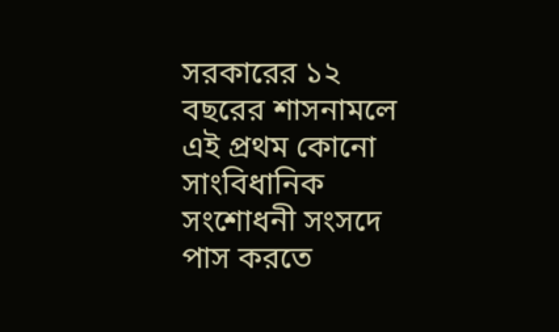সরকারের ১২ বছরের শাসনামলে এই প্রথম কোনো সাংবিধানিক সংশোধনী সংসদে পাস করতে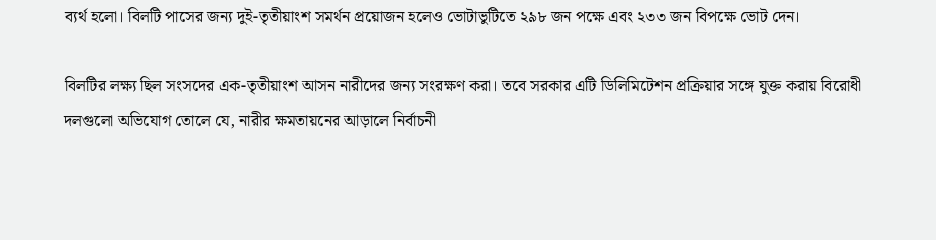ব্যর্থ হলো। বিলটি পাসের জন্য দুই-তৃতীয়াংশ সমর্থন প্রয়োজন হলেও ভোটাভুটিতে ২৯৮ জন পক্ষে এবং ২৩৩ জন বিপক্ষে ভোট দেন।

বিলটির লক্ষ্য ছিল সংসদের এক-তৃতীয়াংশ আসন নারীদের জন্য সংরক্ষণ করা। তবে সরকার এটি ডিলিমিটেশন প্রক্রিয়ার সঙ্গে যুক্ত করায় বিরোধী দলগুলো অভিযোগ তোলে যে, নারীর ক্ষমতায়নের আড়ালে নির্বাচনী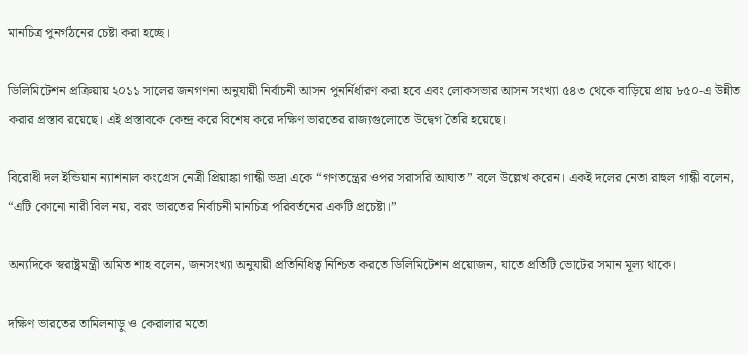মানচিত্র পুনর্গঠনের চেষ্টা করা হচ্ছে।

ডিলিমিটেশন প্রক্রিয়ায় ২০১১ সালের জনগণনা অনুযায়ী নির্বাচনী আসন পুনর্নির্ধারণ করা হবে এবং লোকসভার আসন সংখ্যা ৫৪৩ থেকে বাড়িয়ে প্রায় ৮৫০-এ উন্নীত করার প্রস্তাব রয়েছে। এই প্রস্তাবকে কেন্দ্র করে বিশেষ করে দক্ষিণ ভারতের রাজ্যগুলোতে উদ্বেগ তৈরি হয়েছে।

বিরোধী দল ইন্ডিয়ান ন্যাশনাল কংগ্রেস নেত্রী প্রিয়াঙ্কা গান্ধী ভদ্রা একে “গণতন্ত্রের ওপর সরাসরি আঘাত” বলে উল্লেখ করেন। একই দলের নেতা রাহুল গান্ধী বলেন, “এটি কোনো নারী বিল নয়, বরং ভারতের নির্বাচনী মানচিত্র পরিবর্তনের একটি প্রচেষ্টা।”

অন্যদিকে স্বরাষ্ট্রমন্ত্রী অমিত শাহ বলেন, জনসংখ্যা অনুযায়ী প্রতিনিধিত্ব নিশ্চিত করতে ডিলিমিটেশন প্রয়োজন, যাতে প্রতিটি ভোটের সমান মূল্য থাকে।

দক্ষিণ ভারতের তামিলনাড়ু ও কেরালার মতো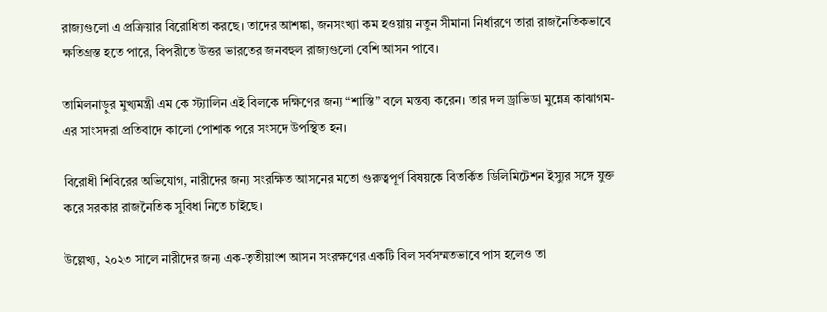রাজ্যগুলো এ প্রক্রিয়ার বিরোধিতা করছে। তাদের আশঙ্কা, জনসংখ্যা কম হওয়ায় নতুন সীমানা নির্ধারণে তারা রাজনৈতিকভাবে ক্ষতিগ্রস্ত হতে পারে, বিপরীতে উত্তর ভারতের জনবহুল রাজ্যগুলো বেশি আসন পাবে।

তামিলনাড়ুর মুখ্যমন্ত্রী এম কে স্ট্যালিন এই বিলকে দক্ষিণের জন্য “শাস্তি” বলে মন্তব্য করেন। তার দল ড্রাভিডা মুন্নেত্র কাঝাগম-এর সাংসদরা প্রতিবাদে কালো পোশাক পরে সংসদে উপস্থিত হন।

বিরোধী শিবিরের অভিযোগ, নারীদের জন্য সংরক্ষিত আসনের মতো গুরুত্বপূর্ণ বিষয়কে বিতর্কিত ডিলিমিটেশন ইস্যুর সঙ্গে যুক্ত করে সরকার রাজনৈতিক সুবিধা নিতে চাইছে।

উল্লেখ্য, ২০২৩ সালে নারীদের জন্য এক-তৃতীয়াংশ আসন সংরক্ষণের একটি বিল সর্বসম্মতভাবে পাস হলেও তা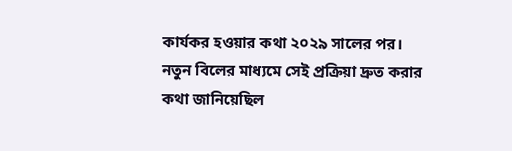কার্যকর হওয়ার কথা ২০২৯ সালের পর। নতুন বিলের মাধ্যমে সেই প্রক্রিয়া দ্রুত করার কথা জানিয়েছিল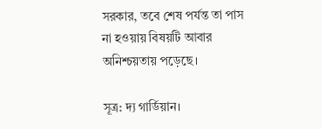সরকার, তবে শেষ পর্যন্ত তা পাস না হওয়ায় বিষয়টি আবার অনিশ্চয়তায় পড়েছে।

সূত্র: দ্য গার্ডিয়ান।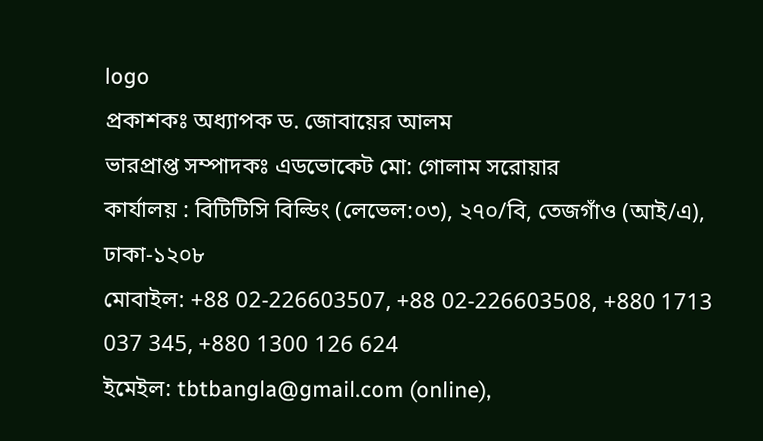logo
প্রকাশকঃ অধ্যাপক ড. জোবায়ের আলম
ভারপ্রাপ্ত সম্পাদকঃ এডভোকেট মো: গোলাম সরোয়ার
কার্যালয় : বিটিটিসি বিল্ডিং (লেভেল:০৩), ২৭০/বি, তেজগাঁও (আই/এ), ঢাকা-১২০৮
মোবাইল: +88 02-226603507, +88 02-226603508, +880 1713 037 345, +880 1300 126 624
ইমেইল: tbtbangla@gmail.com (online),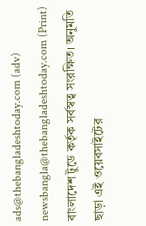ads@thebangladeshtoday.com (adv) newsbangla@thebangladeshtoday.com (Print)
বাংলাদেশ টুডে কর্তৃক সর্বস্বত্ব সংরক্ষিত। অনুমতি ছাড়া এই ওয়েবসাইটের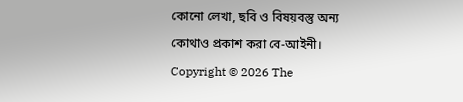কোনো লেখা, ছবি ও বিষয়বস্তু অন্য কোথাও প্রকাশ করা বে-আইনী।
Copyright © 2026 The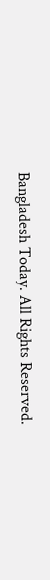Bangladesh Today. All Rights Reserved.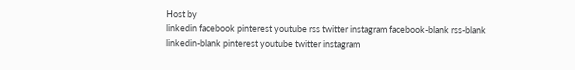Host by
linkedin facebook pinterest youtube rss twitter instagram facebook-blank rss-blank linkedin-blank pinterest youtube twitter instagram